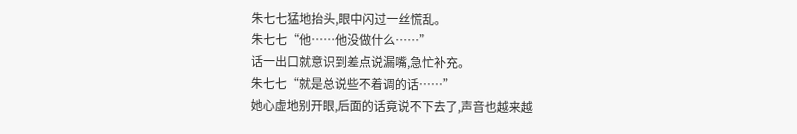朱七七猛地抬头,眼中闪过一丝慌乱。
朱七七“他……他没做什么……”
话一出口就意识到差点说漏嘴,急忙补充。
朱七七“就是总说些不着调的话……”
她心虚地别开眼,后面的话竟说不下去了,声音也越来越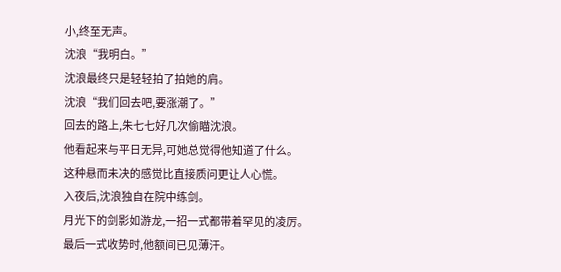小,终至无声。
沈浪“我明白。”
沈浪最终只是轻轻拍了拍她的肩。
沈浪“我们回去吧,要涨潮了。”
回去的路上,朱七七好几次偷瞄沈浪。
他看起来与平日无异,可她总觉得他知道了什么。
这种悬而未决的感觉比直接质问更让人心慌。
入夜后,沈浪独自在院中练剑。
月光下的剑影如游龙,一招一式都带着罕见的凌厉。
最后一式收势时,他额间已见薄汗。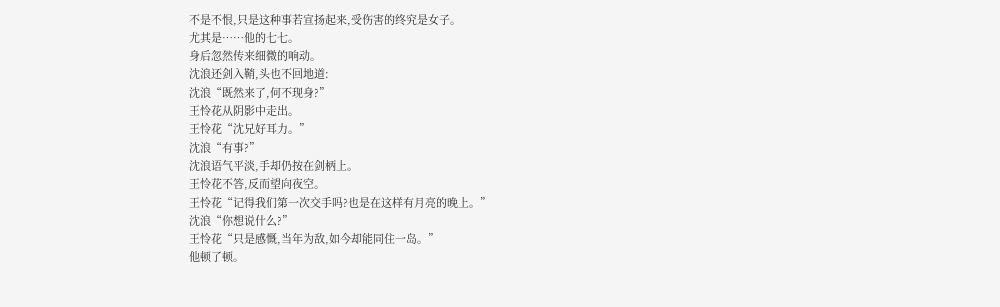不是不恨,只是这种事若宣扬起来,受伤害的终究是女子。
尤其是……他的七七。
身后忽然传来细微的响动。
沈浪还剑入鞘,头也不回地道:
沈浪“既然来了,何不现身?”
王怜花从阴影中走出。
王怜花“沈兄好耳力。”
沈浪“有事?”
沈浪语气平淡,手却仍按在剑柄上。
王怜花不答,反而望向夜空。
王怜花“记得我们第一次交手吗?也是在这样有月亮的晚上。”
沈浪“你想说什么?”
王怜花“只是感慨,当年为敌,如今却能同住一岛。”
他顿了顿。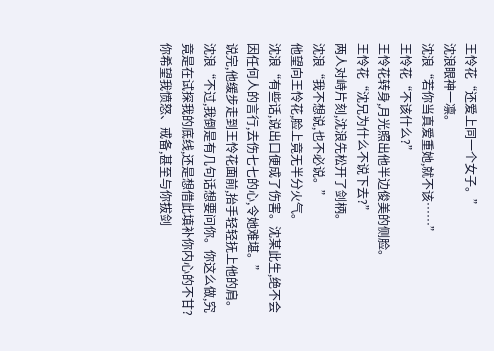王怜花“还爱上同一个女子。”
沈浪眼神一凛。
沈浪“若你当真爱重她,就不该……”
王怜花“不该什么?”
王怜花转身,月光照出他半边俊美的侧脸。
王怜花“沈兄为什么不说下去?”
两人对峙片刻,沈浪先松开了剑柄。
沈浪“我不想说,也不必说。”
他望向王怜花,脸上竟无半分火气。
沈浪“有些话,说出口便成了伤害。沈某此生,绝不会因任何人的言行,去伤七七的心,令她难堪。”
说完,他缓步走到王怜花面前,抬手轻轻抚上他的肩。
沈浪“不过,我倒是有几句话想要问你。你这么做,究竟是在试探我的底线,还是想借此填补你内心的不甘?你希望我愤怒、戒备,甚至与你拔剑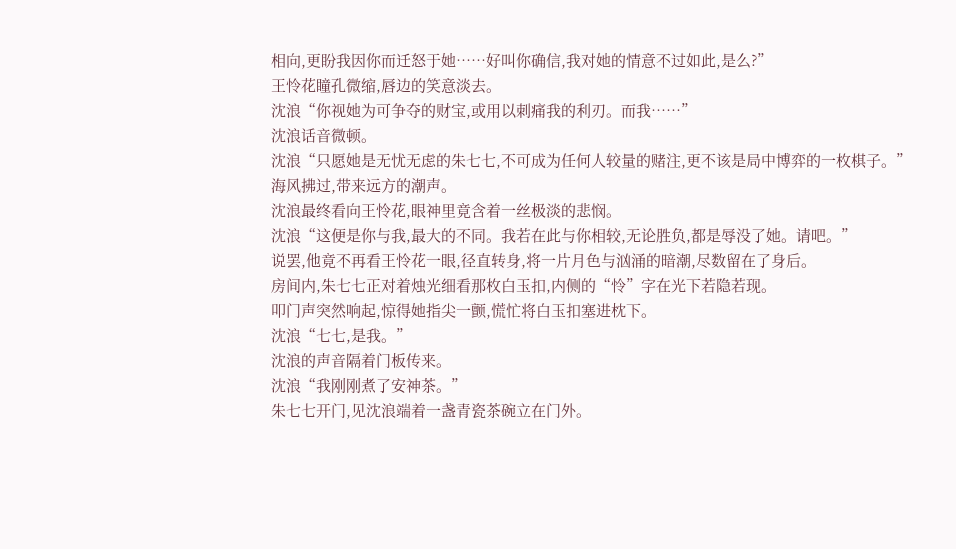相向,更盼我因你而迁怒于她……好叫你确信,我对她的情意不过如此,是么?”
王怜花瞳孔微缩,唇边的笑意淡去。
沈浪“你视她为可争夺的财宝,或用以刺痛我的利刃。而我……”
沈浪话音微顿。
沈浪“只愿她是无忧无虑的朱七七,不可成为任何人较量的赌注,更不该是局中博弈的一枚棋子。”
海风拂过,带来远方的潮声。
沈浪最终看向王怜花,眼神里竟含着一丝极淡的悲悯。
沈浪“这便是你与我,最大的不同。我若在此与你相较,无论胜负,都是辱没了她。请吧。”
说罢,他竟不再看王怜花一眼,径直转身,将一片月色与汹涌的暗潮,尽数留在了身后。
房间内,朱七七正对着烛光细看那枚白玉扣,内侧的“怜”字在光下若隐若现。
叩门声突然响起,惊得她指尖一颤,慌忙将白玉扣塞进枕下。
沈浪“七七,是我。”
沈浪的声音隔着门板传来。
沈浪“我刚刚煮了安神茶。”
朱七七开门,见沈浪端着一盏青瓷茶碗立在门外。